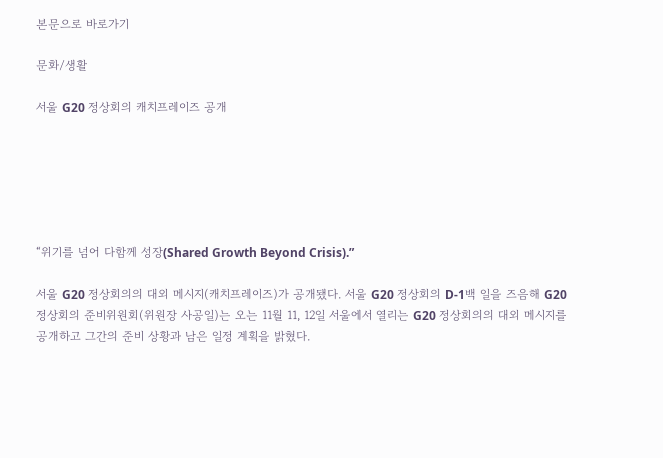본문으로 바로가기

문화/생활

서울 G20 정상회의 캐치프레이즈 공개






“위기를 넘어 다함께 성장(Shared Growth Beyond Crisis).”

서울 G20 정상회의의 대외 메시지(캐치프레이즈)가 공개됐다. 서울 G20 정상회의 D-1백 일을 즈음해 G20 정상회의 준비위원회(위원장 사공일)는 오는 11월 11, 12일 서울에서 열리는 G20 정상회의의 대외 메시지를 공개하고 그간의 준비 상황과 남은 일정 계획을 밝혔다.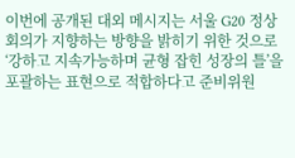이번에 공개된 대외 메시지는 서울 G20 정상회의가 지향하는 방향을 밝히기 위한 것으로 ‘강하고 지속가능하며 균형 잡힌 성장의 틀’을 포괄하는 표현으로 적합하다고 준비위원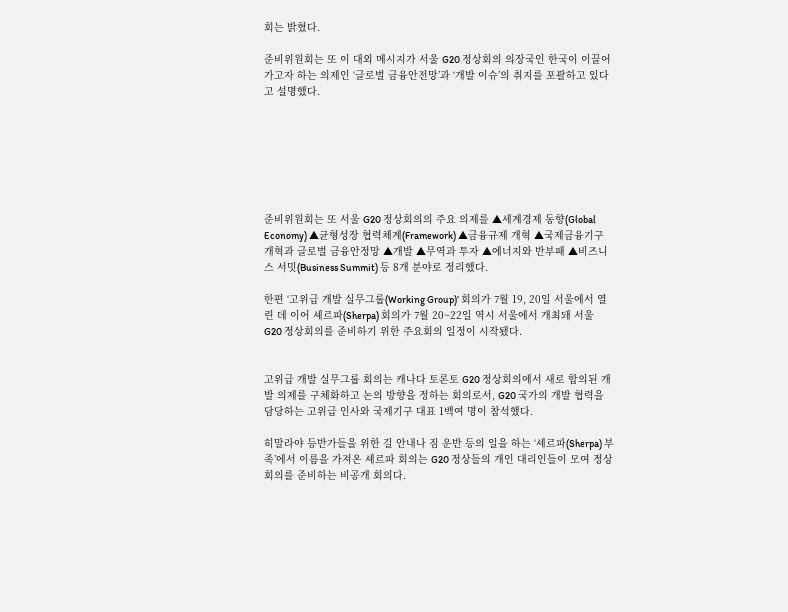회는 밝혔다.

준비위원회는 또 이 대외 메시지가 서울 G20 정상회의 의장국인 한국이 이끌어가고자 하는 의제인 ‘글로벌 금융안전망’과 ‘개발 이슈’의 취지를 포괄하고 있다고 설명했다.







준비위원회는 또 서울 G20 정상회의의 주요 의제를 ▲세계경제 동향(Global Economy) ▲균형성장 협력체계(Framework) ▲금융규제 개혁 ▲국제금융기구 개혁과 글로벌 금융안정망 ▲개발 ▲무역과 투자 ▲에너지와 반부패 ▲비즈니스 서밋(Business Summit) 등 8개 분야로 정리했다.

한편 ‘고위급 개발 실무그룹(Working Group)’ 회의가 7월 19, 20일 서울에서 열린 데 이어 셰르파(Sherpa) 회의가 7월 20~22일 역시 서울에서 개최돼 서울 G20 정상회의를 준비하기 위한 주요회의 일정이 시작됐다.


고위급 개발 실무그룹 회의는 캐나다 토론토 G20 정상회의에서 새로 합의된 개발 의제를 구체화하고 논의 방향을 정하는 회의로서, G20 국가의 개발 협력을 담당하는 고위급 인사와 국제기구 대표 1백여 명이 참석했다.

히말라야 등반가들을 위한 길 안내나 짐 운반 등의 일을 하는 ‘셰르파(Sherpa) 부족’에서 이름을 가져온 셰르파 회의는 G20 정상들의 개인 대리인들이 모여 정상회의를 준비하는 비공개 회의다.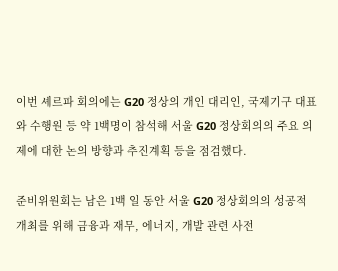이번 셰르파 회의에는 G20 정상의 개인 대리인, 국제기구 대표와 수행원 등 약 1백명이 참석해 서울 G20 정상회의의 주요 의제에 대한 논의 방향과 추진계획 등을 점검했다.

준비위원회는 남은 1백 일 동안 서울 G20 정상회의의 성공적 개최를 위해 금융과 재무, 에너지, 개발 관련 사전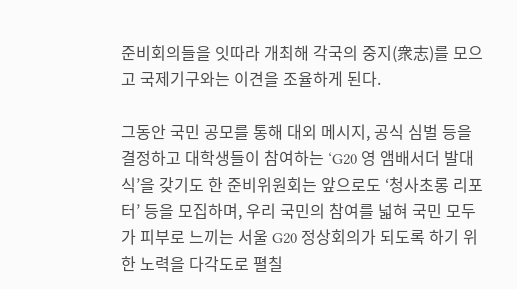준비회의들을 잇따라 개최해 각국의 중지(衆志)를 모으고 국제기구와는 이견을 조율하게 된다.

그동안 국민 공모를 통해 대외 메시지, 공식 심벌 등을 결정하고 대학생들이 참여하는 ‘G20 영 앰배서더 발대식’을 갖기도 한 준비위원회는 앞으로도 ‘청사초롱 리포터’ 등을 모집하며, 우리 국민의 참여를 넓혀 국민 모두가 피부로 느끼는 서울 G20 정상회의가 되도록 하기 위한 노력을 다각도로 펼칠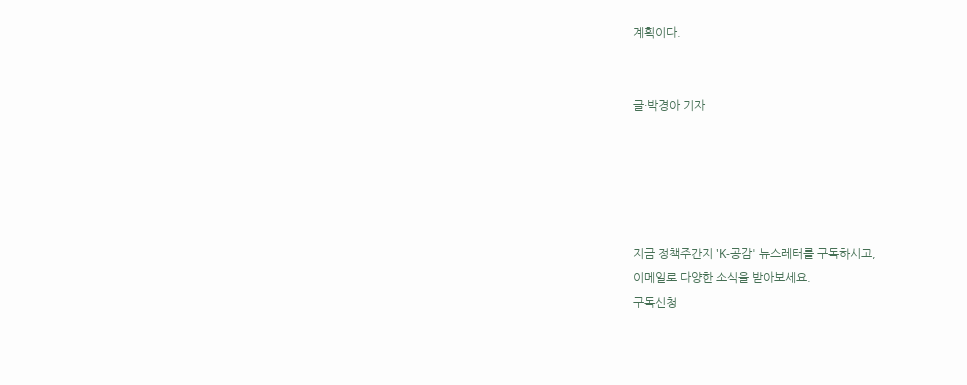계획이다.


글·박경아 기자





지금 정책주간지 'K-공감' 뉴스레터를 구독하시고,
이메일로 다양한 소식을 받아보세요.
구독신청